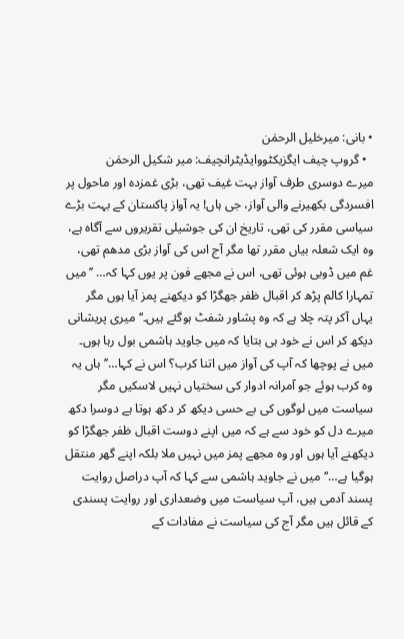• بانی: میرخلیل الرحمٰن
  • گروپ چیف ایگزیکٹووایڈیٹرانچیف: میر شکیل الرحمٰن
میرے دوسری طرف آواز بہت غیف تھی، بڑی غمزدہ اور ماحول پر افسردگی بکھیرنے والی آواز، جی ہاں! یہ آواز پاکستان کے بہت بڑے سیاسی مقرر کی تھی، تاریخ ان کی جوشیلی تقریروں سے آگاہ ہے، وہ ایک شعلہ بیاں مقرر تھا مگر آج اس کی آواز بڑی مدھم تھی، غم میں ڈوبی ہوئی تھی، اس نے مجھے فون پر یوں کہا کہ… ’’میں تمہارا کالم پڑھ کر اقبال ظفر جھگڑا کو دیکھنے پمز آیا ہوں مگر یہاں آکر پتہ چلا ہے کہ وہ پشاور شفٹ ہوگئے ہیں۔‘‘ میری پریشانی دیکھ کر اس نے خود ہی بتایا کہ میں جاوید ہاشمی بول رہا ہوں۔ میں نے پوچھا کہ آپ کی آواز میں اتنا کرب؟ اس نے کہا…’’ ہاں یہ وہ کرب ہوئے جو آمرانہ ادوار کی سختیاں نہیں لاسکیں مگر سیاست میں لوگوں کی بے حسی دیکھ کر دکھ ہوتا ہے دوسرا دکھ میرے دل کو خود سے ہے کہ میں اپنے دوست اقبال ظفر جھگڑا کو دیکھنے آیا ہوں اور وہ مجھے پمز میں نہیں ملا بلکہ اپنے گھر منتقل ہوگیا ہے…‘‘ میں نے جاوید ہاشمی سے کہا کہ آپ دراصل روایت پسند آدمی ہیں، آپ سیاست میں وضعداری اور روایت پسندی کے قائل ہیں مگر آج کی سیاست نے مفادات کے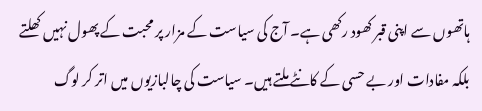ہاتھوں سے اپنی قبر کھود رکھی ہے۔ آج کی سیاست کے مزار پر محبت کے پھول نہیں کھلتے بلکہ مفادات اور بے حسی کے کانٹے ملتے ہیں۔ سیاست کی چالبازیوں میں اتر کر لوگ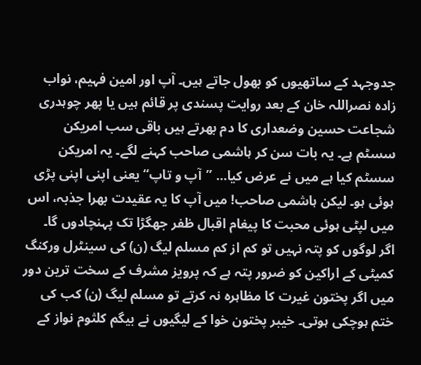جدوجہد کے ساتھیوں کو بھول جاتے ہیں۔ آپ اور امین فہیم، نواب زادہ نصراللہ خان کے بعد روایت پسندی پر قائم ہیں یا پھر چوہدری شجاعت حسین وضعداری کا دم بھرتے ہیں باقی سب امریکن سسٹم ہے۔ یہ بات سن کر ہاشمی صاحب کہنے لگے۔ یہ امریکن سسٹم کیا ہے میں نے عرض کیا… ’’آپ و تاپ‘‘ یعنی اپنی اپنی پڑی ہوئی ہو۔ لیکن ہاشمی صاحب! میں آپ کا یہ عقیدت بھرا جذبہ، اس میں لپٹی ہوئی محبت کا پیغام اقبال ظفر جھگڑا تک پہنچادوں گا۔
اگر لوگوں کو پتہ نہیں تو کم از کم مسلم لیگ (ن) کی سینٹرل ورکنگ کمیٹی کے اراکین کو ضرور پتہ ہے کہ پرویز مشرف کے سخت ترین دور میں اگر پختون غیرت کا مظاہرہ نہ کرتے تو مسلم لیگ (ن) کب کی ختم ہوچکی ہوتی۔ خیبر پختون خوا کے لیگیوں نے بیگم کلثوم نواز کے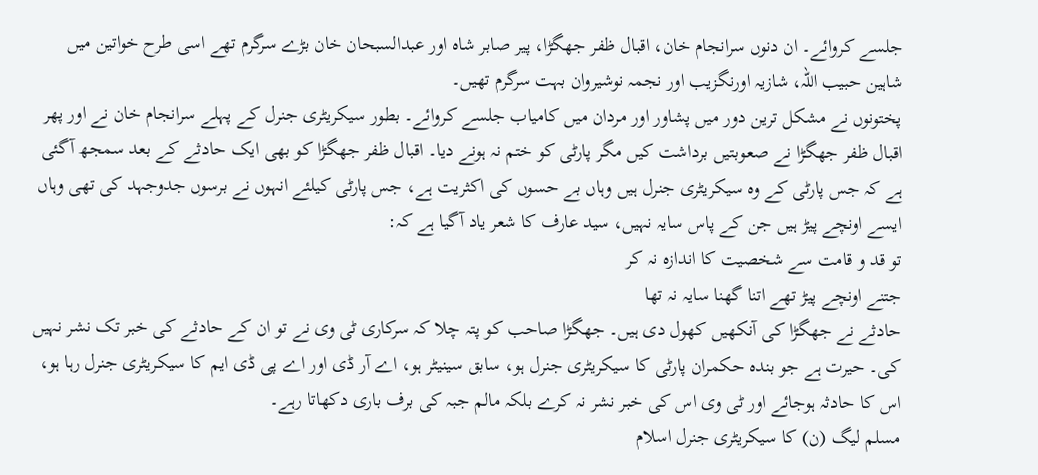جلسے کروائے۔ ان دنوں سرانجام خان، اقبال ظفر جھگڑا، پیر صابر شاہ اور عبدالسبحان خان بڑے سرگرم تھے اسی طرح خواتین میں شاہین حبیب اللہ، شازیہ اورنگزیب اور نجمہ نوشیروان بہت سرگرم تھیں۔
پختونوں نے مشکل ترین دور میں پشاور اور مردان میں کامیاب جلسے کروائے۔ بطور سیکریٹری جنرل کے پہلے سرانجام خان نے اور پھر اقبال ظفر جھگڑا نے صعوبتیں برداشت کیں مگر پارٹی کو ختم نہ ہونے دیا۔ اقبال ظفر جھگڑا کو بھی ایک حادثے کے بعد سمجھ آگئی ہے کہ جس پارٹی کے وہ سیکریٹری جنرل ہیں وہاں بے حسوں کی اکثریت ہے، جس پارٹی کیلئے انہوں نے برسوں جدوجہد کی تھی وہاں ایسے اونچے پیڑ ہیں جن کے پاس سایہ نہیں، سید عارف کا شعر یاد آگیا ہے کہ:
تو قد و قامت سے شخصیت کا اندازہ نہ کر
جتنے اونچے پیڑ تھے اتنا گھنا سایہ نہ تھا
حادثے نے جھگڑا کی آنکھیں کھول دی ہیں۔ جھگڑا صاحب کو پتہ چلا کہ سرکاری ٹی وی نے تو ان کے حادثے کی خبر تک نشر نہیں کی۔ حیرت ہے جو بندہ حکمران پارٹی کا سیکریٹری جنرل ہو، سابق سینیٹر ہو، اے آر ڈی اور اے پی ڈی ایم کا سیکریٹری جنرل رہا ہو، اس کا حادثہ ہوجائے اور ٹی وی اس کی خبر نشر نہ کرے بلکہ مالم جبہ کی برف باری دکھاتا رہے۔
مسلم لیگ (ن) کا سیکریٹری جنرل اسلام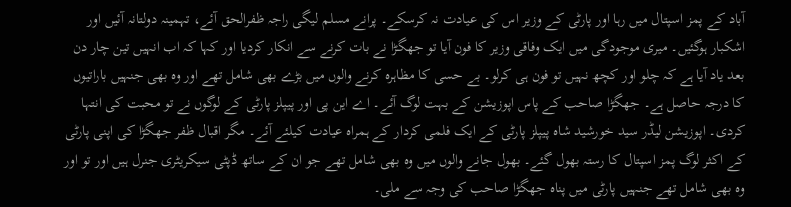آباد کے پمز اسپتال میں رہا اور پارٹی کے وزیر اس کی عیادت نہ کرسکے۔ پرانے مسلم لیگی راجہ ظفرالحق آئے، تہمینہ دولتانہ آئیں اور اشکبار ہوگئیں۔ میری موجودگی میں ایک وفاقی وزیر کا فون آیا تو جھگڑا نے بات کرنے سے انکار کردیا اور کہا کہ اب انہیں تین چار دن بعد یاد آیا ہے کہ چلو اور کچھ نہیں تو فون ہی کرلو۔ بے حسی کا مظاہرہ کرنے والوں میں بڑے بھی شامل تھے اور وہ بھی جنہیں باراتیوں کا درجہ حاصل ہے۔ جھگڑا صاحب کے پاس اپوزیشن کے بہت لوگ آئے۔ اے این پی اور پیپلز پارٹی کے لوگوں نے تو محبت کی انتہا کردی۔ اپوزیشن لیڈر سید خورشید شاہ پیپلز پارٹی کے ایک فلمی کردار کے ہمراہ عیادت کیلئے آئے۔ مگر اقبال ظفر جھگڑا کی اپنی پارٹی کے اکثر لوگ پمز اسپتال کا رستہ بھول گئے۔ بھول جانے والوں میں وہ بھی شامل تھے جو ان کے ساتھ ڈپٹی سیکریٹری جنرل ہیں اور تو اور وہ بھی شامل تھے جنہیں پارٹی میں پناہ جھگڑا صاحب کی وجہ سے ملی۔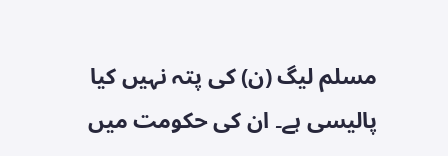مسلم لیگ (ن) کی پتہ نہیں کیا پالیسی ہے۔ ان کی حکومت میں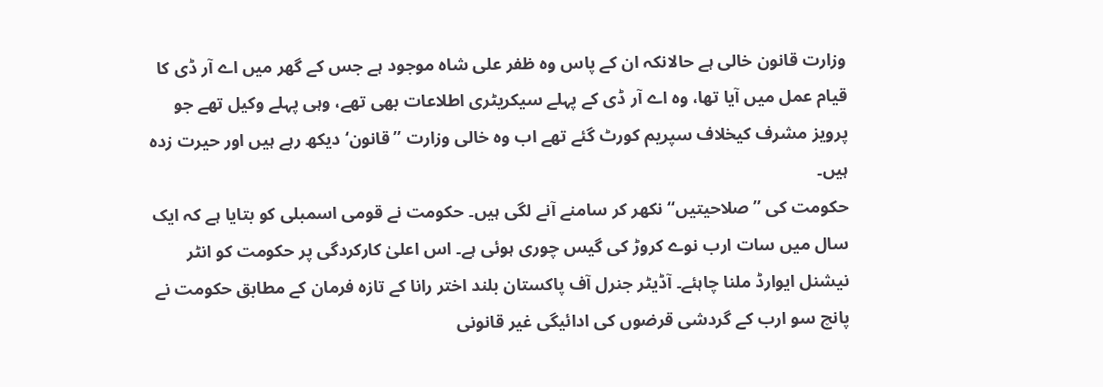وزارت قانون خالی ہے حالانکہ ان کے پاس وہ ظفر علی شاہ موجود ہے جس کے گھر میں اے آر ڈی کا قیام عمل میں آیا تھا، وہ اے آر ڈی کے پہلے سیکریٹری اطلاعات بھی تھے، وہی پہلے وکیل تھے جو پرویز مشرف کیخلاف سپریم کورٹ گئے تھے اب وہ خالی وزارت ’’قانون‘ دیکھ رہے ہیں اور حیرت زدہ ہیں۔
حکومت کی ’’صلاحیتیں‘‘ نکھر کر سامنے آنے لگی ہیں۔ حکومت نے قومی اسمبلی کو بتایا ہے کہ ایک سال میں سات ارب نوے کروڑ کی گیس چوری ہوئی ہے۔ اس اعلیٰ کارکردگی پر حکومت کو انٹر نیشنل ایوارڈ ملنا چاہئے۔ آڈیٹر جنرل آف پاکستان بلند اختر رانا کے تازہ فرمان کے مطابق حکومت نے پانچ سو ارب کے گردشی قرضوں کی ادائیگی غیر قانونی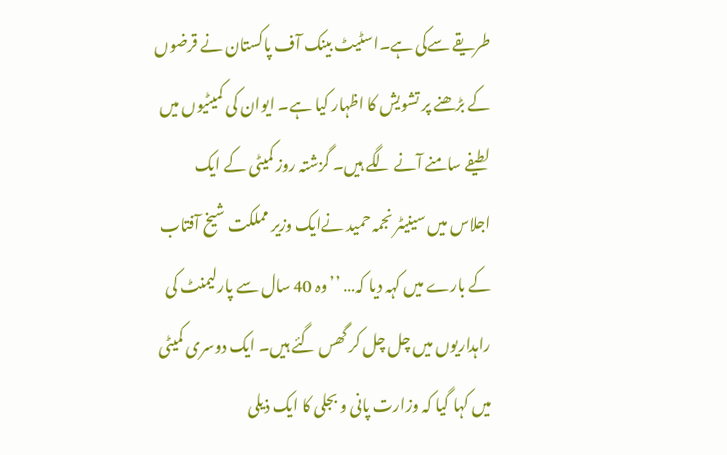طریقے سےکی ہے۔اسٹیٹ بینک آف پاکستان نے قرضوں کے بڑھنے پر تشویش کا اظہار کیا ہے۔ ایوان کی کمیٹیوں میں لطیفے سامنے آنے لگے ہیں۔ گزشتہ روز کمیٹی کے ایک اجلاس میں سینیٹر نجمہ حمید نےایک وزیر مملکت شیخ آفتاب کے بارے میں کہہ دیا کہ… ’’وہ 40 سال سے پارلیمنٹ کی راہداریوں میں چل چل کر گھس گئے ہیں۔ ایک دوسری کمیٹی میں کہا گیا کہ وزارت پانی و بجلی کا ایک ذیلی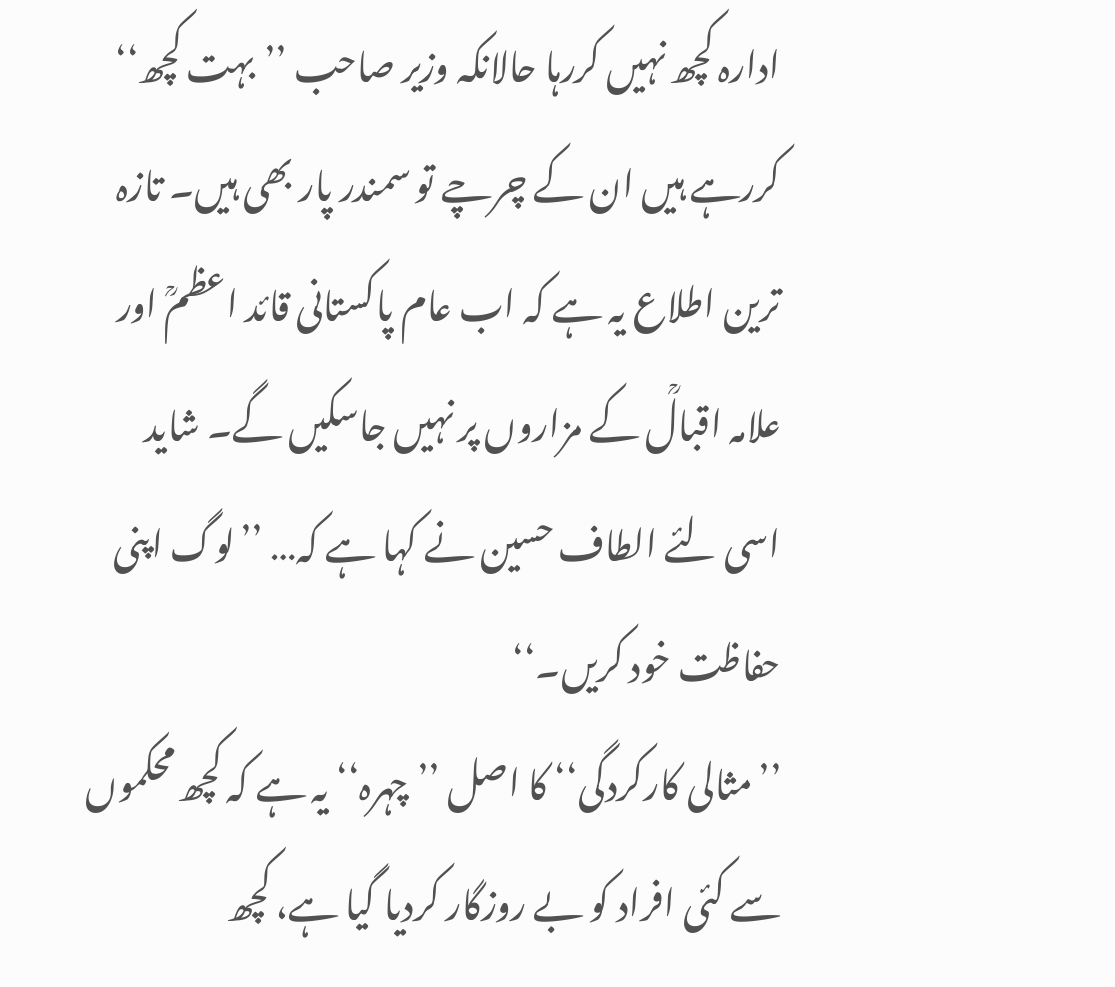ادارہ کچھ نہیں کررہا حالانکہ وزیر صاحب ’’بہت کچھ‘‘ کررہے ہیں ان کے چرچے تو سمندر پار بھی ہیں۔ تازہ ترین اطلاع یہ ہے کہ اب عام پاکستانی قائد اعظمؒ اور علامہ اقبالؒ کے مزاروں پر نہیں جاسکیں گے۔ شاید اسی لئے الطاف حسین نے کہا ہے کہ… ’’لوگ اپنی حفاظت خود کریں۔‘‘
’’مثالی کارکردگی‘‘ کا اصل ’’چہرہ‘‘ یہ ہے کہ کچھ محکموں سے کئی افراد کو بے روزگار کردیا گیا ہے، کچھ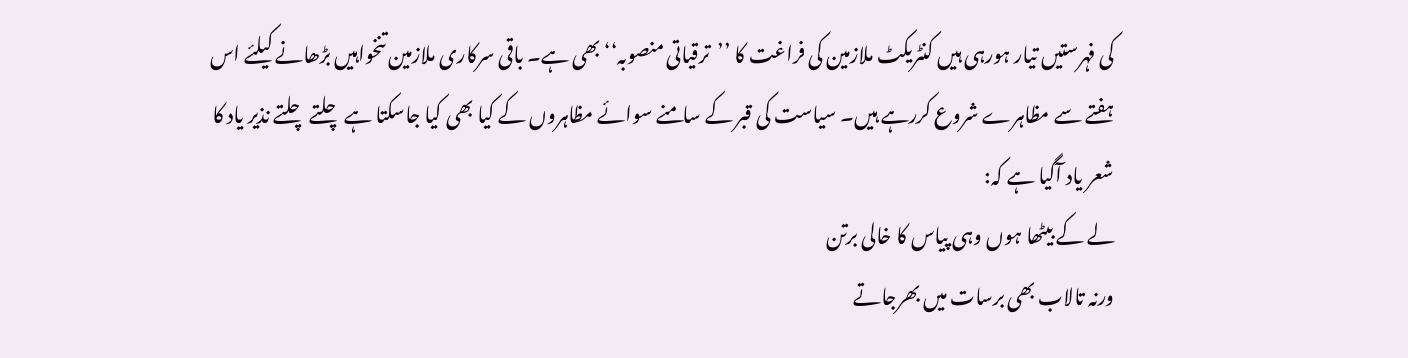کی فہرستیں تیار ہورہی ہیں کنٹریکٹ ملازمین کی فراغت کا ’’ترقیاتی منصوبہ‘‘ بھی ہے۔ باقی سرکاری ملازمین تنخواہیں بڑھانے کیلئے اس ہفتے سے مظاہرے شروع کررہے ہیں۔ سیاست کی قبر کے سامنے سوائے مظاہروں کے کیا بھی کیا جاسکتا ہے چلتے چلتے نذیر یاد کا شعر یاد آگیا ہے کہ:
لے کے بیٹھا ہوں وہی پیاس کا خالی برتن
ورنہ تالاب بھی برسات میں بھرجاتے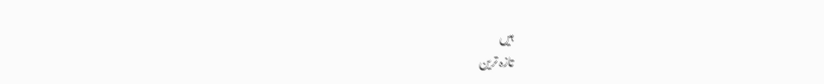ہیں
تازہ ترین